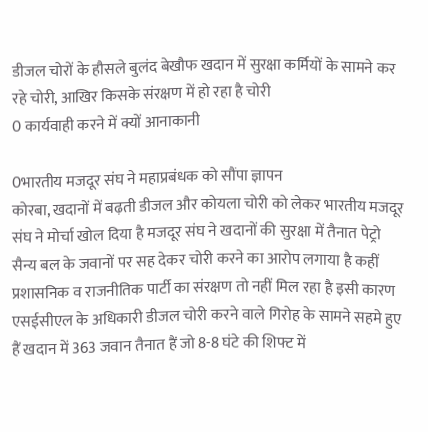डीजल चोरों के हौसले बुलंद बेखौफ खदान में सुरक्षा कर्मियों के सामने कर रहे चोरी, आखिर किसके संरक्षण में हो रहा है चोरी
0 कार्यवाही करने में क्यों आनाकानी

0भारतीय मजदूर संघ ने महाप्रबंधक को सौंपा ज्ञापन
कोरबा, खदानों में बढ़ती डीजल और कोयला चोरी को लेकर भारतीय मजदूर संघ ने मोर्चा खोल दिया है मजदूर संघ ने खदानों की सुरक्षा में तैनात पेट्रो सैन्य बल के जवानों पर सह देकर चोरी करने का आरोप लगाया है कहीं प्रशासनिक व राजनीतिक पार्टी का संरक्षण तो नहीं मिल रहा है इसी कारण एसईसीएल के अधिकारी डीजल चोरी करने वाले गिरोह के सामने सहमे हुए हैं खदान में 363 जवान तैनात हैं जो 8-8 घंटे की शिफ्ट में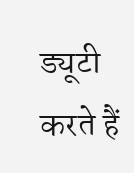ड्यूटी करते हैं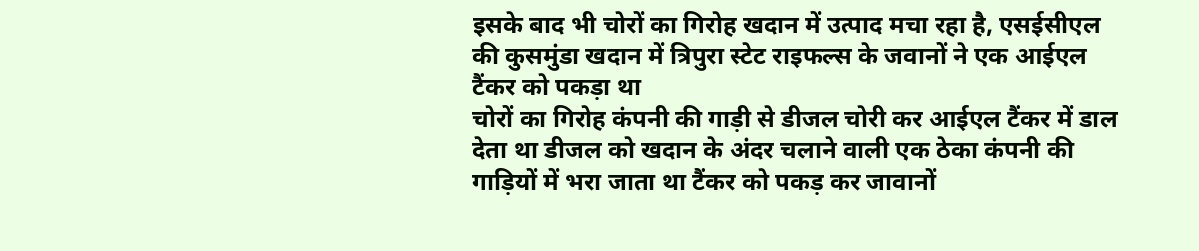इसके बाद भी चोरों का गिरोह खदान में उत्पाद मचा रहा है, एसईसीएल की कुसमुंडा खदान में त्रिपुरा स्टेट राइफल्स के जवानों ने एक आईएल टैंकर को पकड़ा था
चोरों का गिरोह कंपनी की गाड़ी से डीजल चोरी कर आईएल टैंकर में डाल देता था डीजल को खदान के अंदर चलाने वाली एक ठेका कंपनी की गाड़ियों में भरा जाता था टैंकर को पकड़ कर जावानों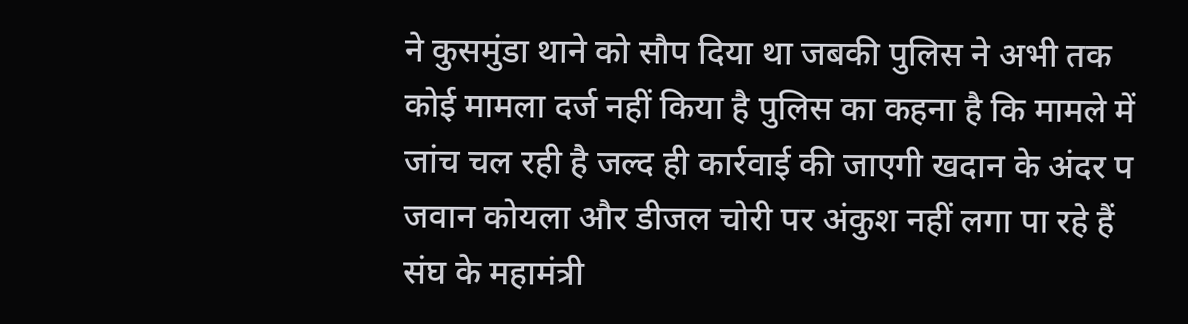ने कुसमुंडा थाने को सौप दिया था जबकी पुलिस ने अभी तक कोई मामला दर्ज नहीं किया है पुलिस का कहना है कि मामले में जांच चल रही है जल्द ही कार्रवाई की जाएगी खदान के अंदर प जवान कोयला और डीजल चोरी पर अंकुश नहीं लगा पा रहे हैं संघ के महामंत्री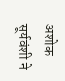अशोक सूर्यवंशी ने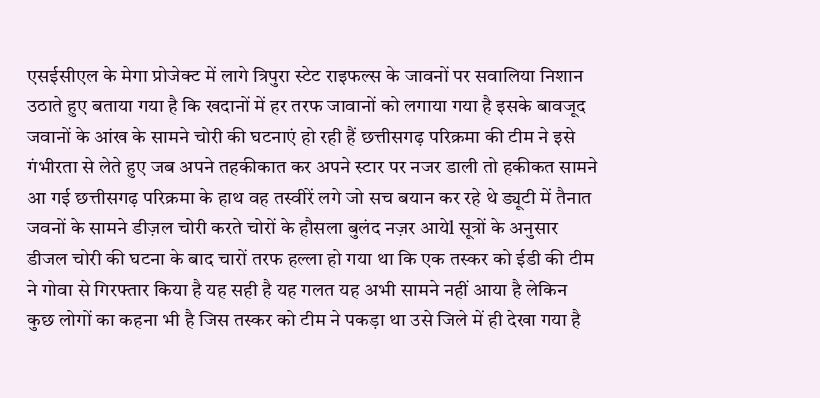एसईसीएल के मेगा प्रोजेक्ट में लागे त्रिपुरा स्टेट राइफल्स के जावनों पर सवालिया निशान उठाते हुए बताया गया है कि खदानों में हर तरफ जावानों को लगाया गया है इसके बावजूद जवानों के आंख के सामने चोरी की घटनाएं हो रही हैं छत्तीसगढ़ परिक्रमा की टीम ने इसे गंभीरता से लेते हुए जब अपने तहकीकात कर अपने स्टार पर नजर डाली तो हकीकत सामने आ गई छत्तीसगढ़ परिक्रमा के हाथ वह तस्वीरें लगे जो सच बयान कर रहे थे ड्यूटी में तैनात जवनों के सामने डीज़ल चोरी करते चोरों के हौसला बुलंद नज़र आयेl सूत्रों के अनुसार डीजल चोरी की घटना के बाद चारों तरफ हल्ला हो गया था कि एक तस्कर को ईडी की टीम ने गोवा से गिरफ्तार किया है यह सही है यह गलत यह अभी सामने नहीं आया है लेकिन कुछ लोगों का कहना भी है जिस तस्कर को टीम ने पकड़ा था उसे जिले में ही देखा गया है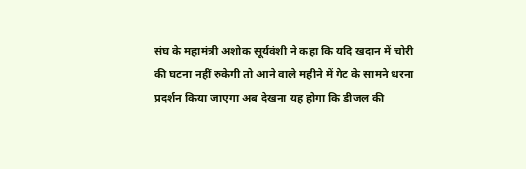संघ के महामंत्री अशोक सूर्यवंशी ने कहा कि यदि खदान में चोरी की घटना नहीं रुकेगी तो आने वाले महीने में गेट के सामने धरना प्रदर्शन किया जाएगा अब देखना यह होगा कि डीजल की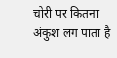चोरी पर कितना अंकुश लग पाता है